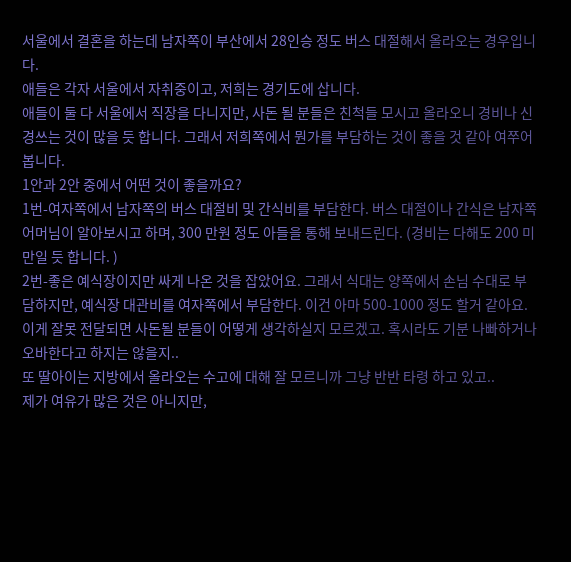서울에서 결혼을 하는데 남자쪽이 부산에서 28인승 정도 버스 대절해서 올라오는 경우입니다.
애들은 각자 서울에서 자취중이고, 저희는 경기도에 삽니다.
애들이 둘 다 서울에서 직장을 다니지만, 사돈 될 분들은 친척들 모시고 올라오니 경비나 신경쓰는 것이 많을 듯 합니다. 그래서 저희쪽에서 뭔가를 부담하는 것이 좋을 것 같아 여쭈어 봅니다.
1안과 2안 중에서 어떤 것이 좋을까요?
1번-여자쪽에서 남자쪽의 버스 대절비 및 간식비를 부담한다. 버스 대절이나 간식은 남자쪽 어머님이 알아보시고 하며, 300 만원 정도 아들을 통해 보내드린다. (경비는 다해도 200 미만일 듯 합니다. )
2번-좋은 예식장이지만 싸게 나온 것을 잡았어요. 그래서 식대는 양쪽에서 손님 수대로 부담하지만, 예식장 대관비를 여자쪽에서 부담한다. 이건 아마 500-1000 정도 할거 같아요.
이게 잘못 전달되면 사돈될 분들이 어떻게 생각하실지 모르겠고. 혹시라도 기분 나빠하거나 오바한다고 하지는 않을지..
또 딸아이는 지방에서 올라오는 수고에 대해 잘 모르니까 그냥 반반 타령 하고 있고..
제가 여유가 많은 것은 아니지만,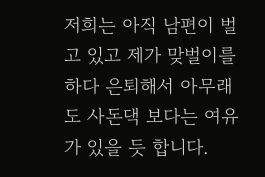저희는 아직 남편이 벌고 있고 제가 맞벌이를 하다 은퇴해서 아무래도 사돈댁 보다는 여유가 있을 듯 합니다.